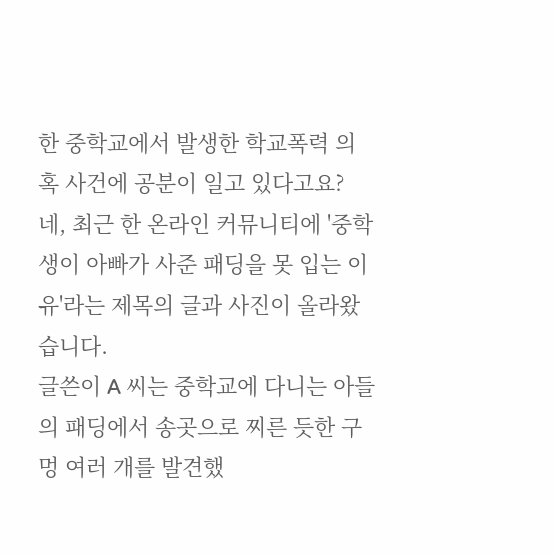한 중학교에서 발생한 학교폭력 의혹 사건에 공분이 일고 있다고요?
네, 최근 한 온라인 커뮤니티에 '중학생이 아빠가 사준 패딩을 못 입는 이유'라는 제목의 글과 사진이 올라왔습니다.
글쓴이 A 씨는 중학교에 다니는 아들의 패딩에서 송곳으로 찌른 듯한 구멍 여러 개를 발견했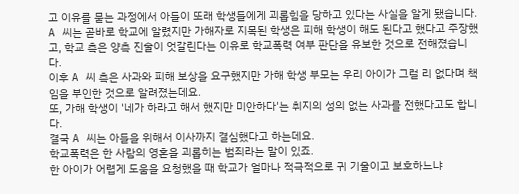고 이유를 묻는 과정에서 아들이 또래 학생들에게 괴롭힘을 당하고 있다는 사실을 알게 됐습니다.
A 씨는 곧바로 학교에 알렸지만 가해자로 지목된 학생은 피해 학생이 해도 된다고 했다고 주장했고, 학교 측은 양측 진술이 엇갈린다는 이유로 학교폭력 여부 판단을 유보한 것으로 전해졌습니다.
이후 A 씨 측은 사과와 피해 보상을 요구했지만 가해 학생 부모는 우리 아이가 그럴 리 없다며 책임을 부인한 것으로 알려졌는데요.
또, 가해 학생이 '네가 하라고 해서 했지만 미안하다'는 취지의 성의 없는 사과를 전했다고도 합니다.
결국 A 씨는 아들을 위해서 이사까지 결심했다고 하는데요.
학교폭력은 한 사람의 영혼을 괴롭히는 범죄라는 말이 있죠.
한 아이가 어렵게 도움을 요청했을 때 학교가 얼마나 적극적으로 귀 기울이고 보호하느냐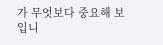가 무엇보다 중요해 보입니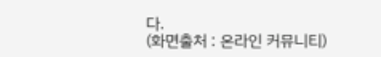다.
(화면출처 : 온라인 커뮤니티)